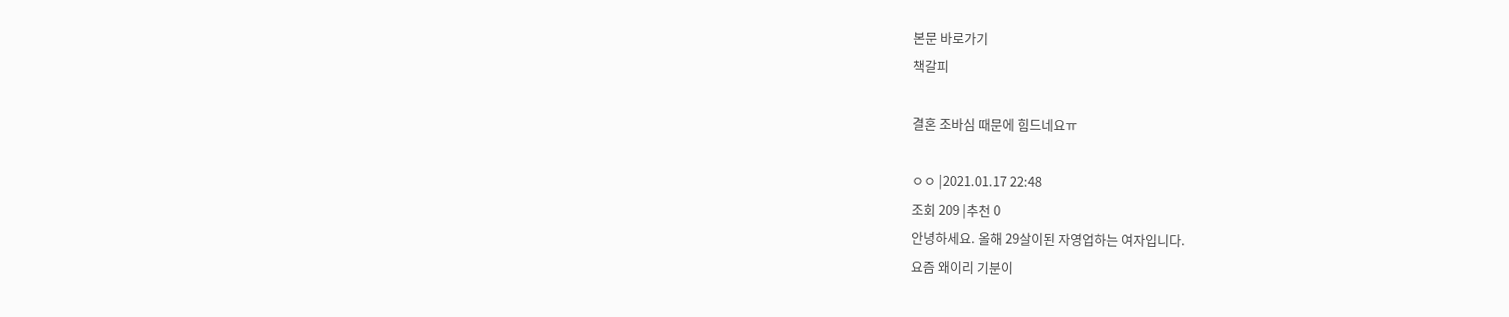본문 바로가기
책갈피

결혼 조바심 때문에 힘드네요ㅠ

ㅇㅇ |2021.01.17 22:48
조회 209 |추천 0
안녕하세요. 올해 29살이된 자영업하는 여자입니다.
요즘 왜이리 기분이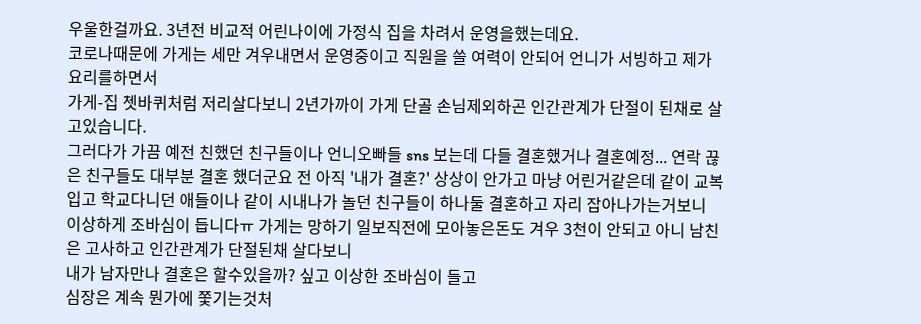우울한걸까요. 3년전 비교적 어린나이에 가정식 집을 차려서 운영을했는데요.
코로나때문에 가게는 세만 겨우내면서 운영중이고 직원을 쓸 여력이 안되어 언니가 서빙하고 제가 요리를하면서
가게-집 쳇바퀴처럼 저리살다보니 2년가까이 가게 단골 손님제외하곤 인간관계가 단절이 된채로 살고있습니다.
그러다가 가끔 예전 친했던 친구들이나 언니오빠들 sns 보는데 다들 결혼했거나 결혼예정... 연락 끊은 친구들도 대부분 결혼 했더군요 전 아직 '내가 결혼?' 상상이 안가고 마냥 어린거같은데 같이 교복입고 학교다니던 애들이나 같이 시내나가 놀던 친구들이 하나둘 결혼하고 자리 잡아나가는거보니 이상하게 조바심이 듭니다ㅠ 가게는 망하기 일보직전에 모아놓은돈도 겨우 3천이 안되고 아니 남친은 고사하고 인간관계가 단절된채 살다보니
내가 남자만나 결혼은 할수있을까? 싶고 이상한 조바심이 들고
심장은 계속 뭔가에 쫓기는것처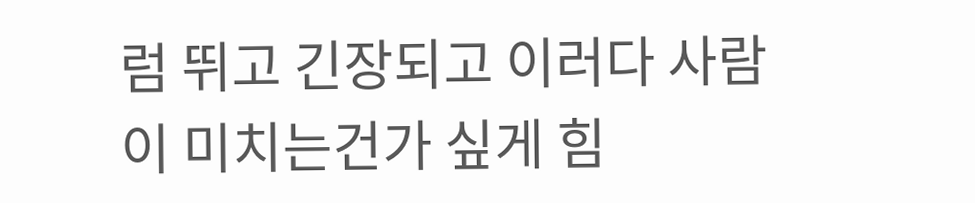럼 뛰고 긴장되고 이러다 사람이 미치는건가 싶게 힘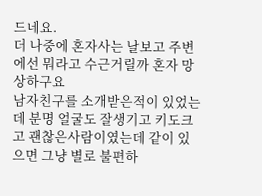드네요.
더 나중에 혼자사는 날보고 주변에선 뭐라고 수근거릴까 혼자 망상하구요
남자친구를 소개받은적이 있었는데 분명 얼굴도 잘생기고 키도크고 괜찮은사람이였는데 같이 있으면 그냥 별로 불편하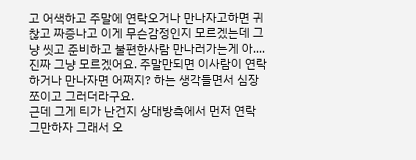고 어색하고 주말에 연락오거나 만나자고하면 귀찮고 짜증나고 이게 무슨감정인지 모르겠는데 그냥 씻고 준비하고 불편한사람 만나러가는게 아....진짜 그냥 모르겠어요. 주말만되면 이사람이 연락하거나 만나자면 어쩌지? 하는 생각들면서 심장 쪼이고 그러더라구요.
근데 그게 티가 난건지 상대방측에서 먼저 연락 그만하자 그래서 오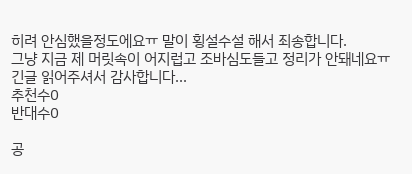히려 안심했을정도에요ㅠ 말이 횡설수설 해서 죄송합니다.
그냥 지금 제 머릿속이 어지럽고 조바심도들고 정리가 안돼네요ㅠ 긴글 읽어주셔서 감사합니다...
추천수0
반대수0

공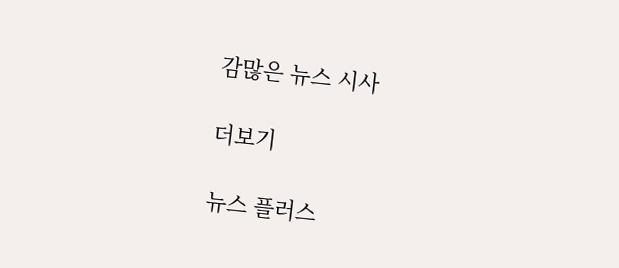감많은 뉴스 시사

더보기

뉴스 플러스